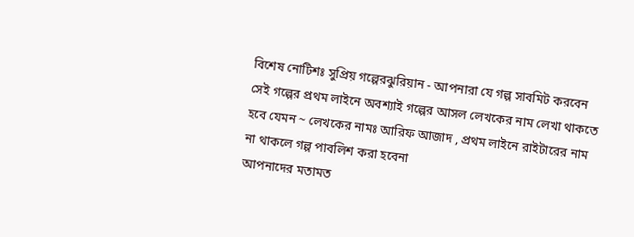বিশেষ নোটিশঃ সুপ্রিয় গল্পেরঝুরিয়ান - আপনারা যে গল্প সাবমিট করবেন সেই গল্পের প্রথম লাইনে অবশ্যাই গল্পের আসল লেখকের নাম লেখা থাকতে হবে যেমন ~ লেখকের নামঃ আরিফ আজাদ , প্রথম লাইনে রাইটারের নাম না থাকলে গল্প পাবলিশ করা হবেনা
আপনাদের মতামত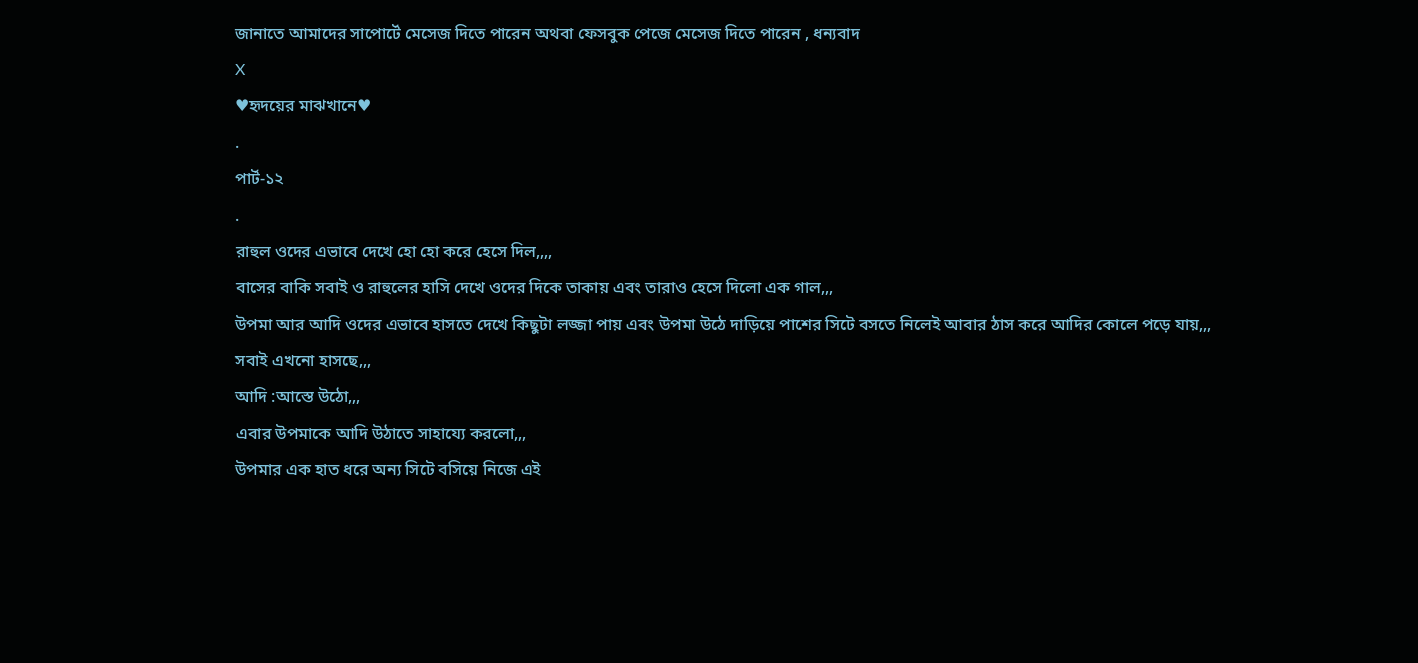জানাতে আমাদের সাপোর্টে মেসেজ দিতে পারেন অথবা ফেসবুক পেজে মেসেজ দিতে পারেন , ধন্যবাদ
X
♥হৃদয়ের মাঝখানে♥
.
পার্ট-১২
.
রাহুল ওদের এভাবে দেখে হো হো করে হেসে দিল,,,,
বাসের বাকি সবাই ও রাহুলের হাসি দেখে ওদের দিকে তাকায় এবং তারাও হেসে দিলো এক গাল,,,
উপমা আর আদি ওদের এভাবে হাসতে দেখে কিছুটা লজ্জা পায় এবং উপমা উঠে দাড়িয়ে পাশের সিটে বসতে নিলেই আবার ঠাস করে আদির কোলে পড়ে যায়,,,
সবাই এখনো হাসছে,,,
আদি :আস্তে উঠো,,,
এবার উপমাকে আদি উঠাতে সাহায্যে করলো,,,
উপমার এক হাত ধরে অন্য সিটে বসিয়ে নিজে এই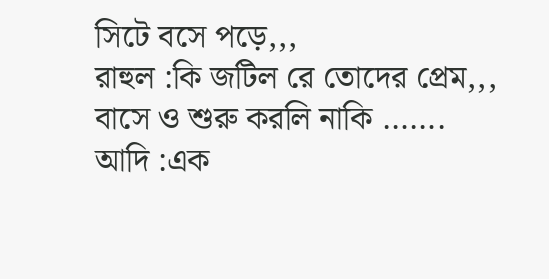সিটে বসে পড়ে,,,
রাহুল :কি জটিল রে তোদের প্রেম,,,
বাসে ও শুরু করলি নাকি …….
আদি :এক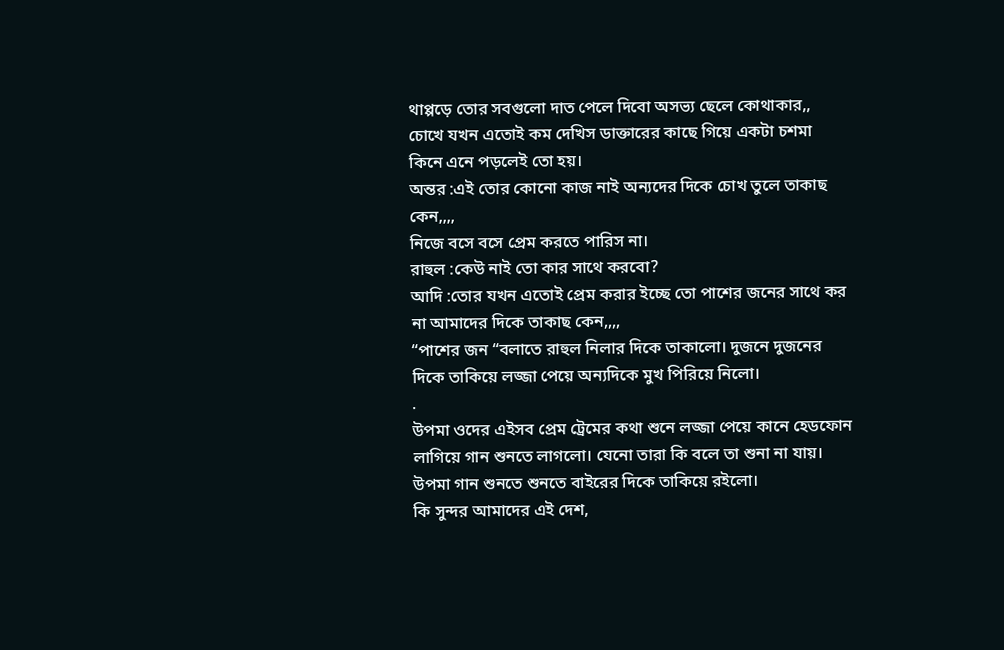থাপ্পড়ে তোর সবগুলো দাত পেলে দিবো অসভ্য ছেলে কোথাকার,,
চোখে যখন এতোই কম দেখিস ডাক্তারের কাছে গিয়ে একটা চশমা কিনে এনে পড়লেই তো হয়।
অন্তর :এই তোর কোনো কাজ নাই অন্যদের দিকে চোখ তুলে তাকাছ কেন,,,,
নিজে বসে বসে প্রেম করতে পারিস না।
রাহুল :কেউ নাই তো কার সাথে করবো?
আদি :তোর যখন এতোই প্রেম করার ইচ্ছে তো পাশের জনের সাথে কর না আমাদের দিকে তাকাছ কেন,,,,
“পাশের জন “বলাতে রাহুল নিলার দিকে তাকালো। দুজনে দুজনের দিকে তাকিয়ে লজ্জা পেয়ে অন্যদিকে মুখ পিরিয়ে নিলো।
.
উপমা ওদের এইসব প্রেম ট্রেমের কথা শুনে লজ্জা পেয়ে কানে হেডফোন লাগিয়ে গান শুনতে লাগলো। যেনো তারা কি বলে তা শুনা না যায়। উপমা গান শুনতে শুনতে বাইরের দিকে তাকিয়ে রইলো।
কি সুন্দর আমাদের এই দেশ,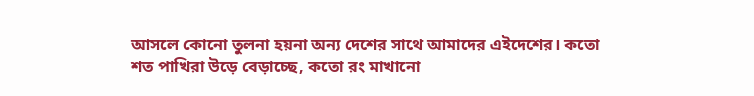আসলে কোনো তুলনা হয়না অন্য দেশের সাথে আমাদের এইদেশের। কতো শত পাখিরা উড়ে বেড়াচ্ছে, কতো রং মাখানো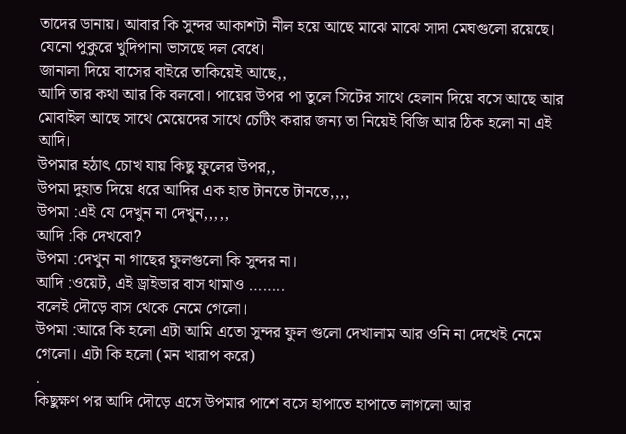তাদের ডানায়। আবার কি সুন্দর আকাশটা নীল হয়ে আছে মাঝে মাঝে সাদা মেঘগুলো রয়েছে। যেনো পুকুরে খুদিপানা ভাসছে দল বেধে।
জানালা দিয়ে বাসের বাইরে তাকিয়েই আছে,,
আদি তার কথা আর কি বলবো। পায়ের উপর পা তুলে সিটের সাথে হেলান দিয়ে বসে আছে আর মোবাইল আছে সাথে মেয়েদের সাথে চেটিং করার জন্য তা নিয়েই বিজি আর ঠিক হলো না এই আদি।
উপমার হঠাৎ চোখ যায় কিছু ফুলের উপর,,
উপমা দুহাত দিয়ে ধরে আদির এক হাত টানতে টানতে,,,,
উপমা :এই যে দেখুন না দেখুন,,,,,
আদি :কি দেখবো?
উপমা :দেখুন না গাছের ফুলগুলো কি সুন্দর না।
আদি :ওয়েট, এই ড্রাইভার বাস থামাও ……..
বলেই দৌড়ে বাস থেকে নেমে গেলো।
উপমা :আরে কি হলো এটা আমি এতো সুন্দর ফুল গুলো দেখালাম আর ওনি না দেখেই নেমে গেলো। এটা কি হলো (মন খারাপ করে)
.
কিছুক্ষণ পর আদি দৌড়ে এসে উপমার পাশে বসে হাপাতে হাপাতে লাগলো আর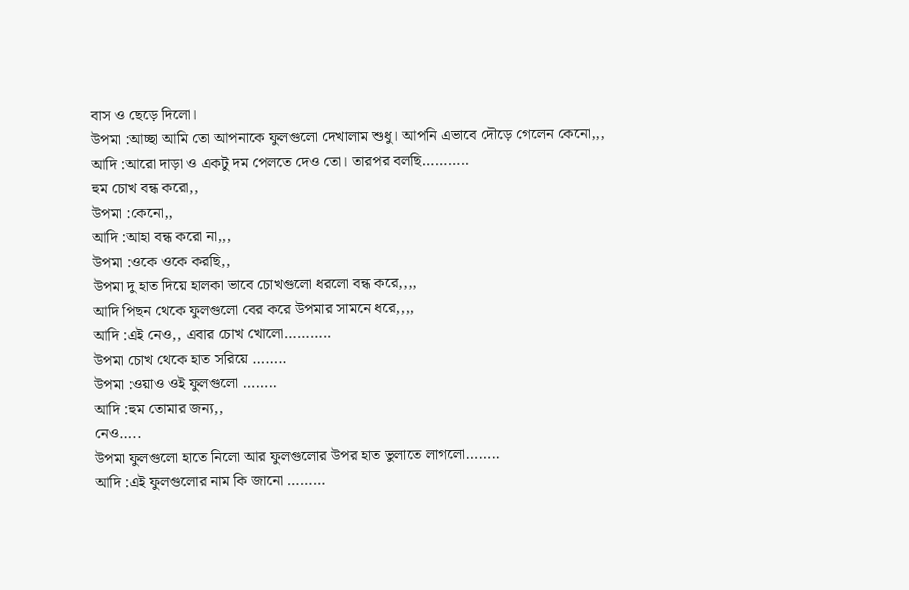বাস ও ছেড়ে দিলো।
উপমা :আচ্ছা আমি তো আপনাকে ফুলগুলো দেখালাম শুধু। আপনি এভাবে দৌড়ে গেলেন কেনো,,,
আদি :আরো দাড়া ও একটু দম পেলতে দেও তো। তারপর বলছি………..
হুম চোখ বন্ধ করো,,
উপমা :কেনো,,
আদি :আহা বন্ধ করো না,,,
উপমা :ওকে ওকে করছি,,
উপমা দু হাত দিয়ে হালকা ভাবে চোখগুলো ধরলো বন্ধ করে,,,,
আদি পিছন থেকে ফুলগুলো বের করে উপমার সামনে ধরে,,,,
আদি :এই নেও,, এবার চোখ খোলো………..
উপমা চোখ থেকে হাত সরিয়ে ……..
উপমা :ওয়াও ওই ফুলগুলো ……..
আদি :হুম তোমার জন্য,,
নেও…..
উপমা ফুলগুলো হাতে নিলো আর ফুলগুলোর উপর হাত ভুলাতে লাগলো……..
আদি :এই ফুলগুলোর নাম কি জানো ………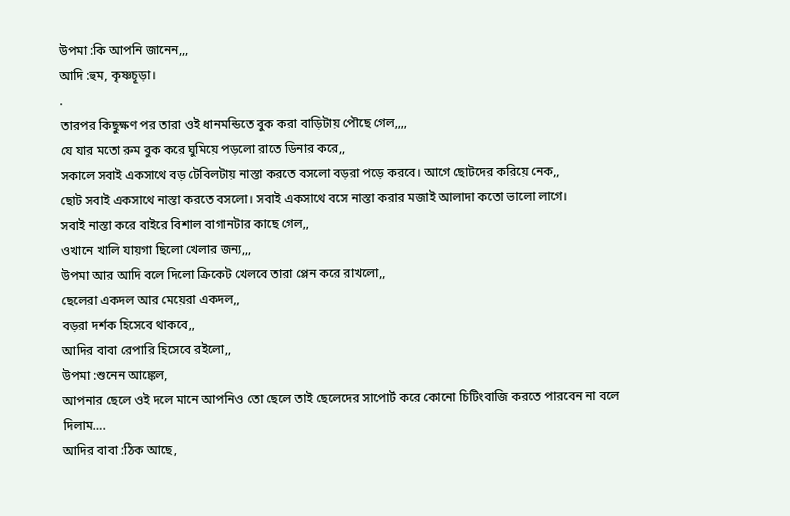উপমা :কি আপনি জানেন,,,
আদি :হুম, কৃষ্ণচূড়া।
.
তারপর কিছুক্ষণ পর তারা ওই ধানমন্ডিতে বুক করা বাড়িটায় পৌছে গেল,,,,
যে যার মতো রুম বুক করে ঘুমিয়ে পড়লো রাতে ডিনার করে,,
সকালে সবাই একসাথে বড় টেবিলটায় নাস্তা করতে বসলো বড়রা পড়ে করবে। আগে ছোটদের করিয়ে নেক,,
ছোট সবাই একসাথে নাস্তা করতে বসলো। সবাই একসাথে বসে নাস্তা করার মজাই আলাদা কতো ভালো লাগে।
সবাই নাস্তা করে বাইরে বিশাল বাগানটার কাছে গেল,,
ওখানে খালি যায়গা ছিলো খেলার জন্য,,,
উপমা আর আদি বলে দিলো ক্রিকেট খেলবে তারা প্লেন করে রাখলো,,
ছেলেরা একদল আর মেয়েরা একদল,,
বড়রা দর্শক হিসেবে থাকবে,,
আদির বাবা রেপারি হিসেবে রইলো,,
উপমা :শুনেন আঙ্কেল,
আপনার ছেলে ওই দলে মানে আপনিও তো ছেলে তাই ছেলেদের সাপোর্ট করে কোনো চিটিংবাজি করতে পারবেন না বলে দিলাম….
আদির বাবা :ঠিক আছে,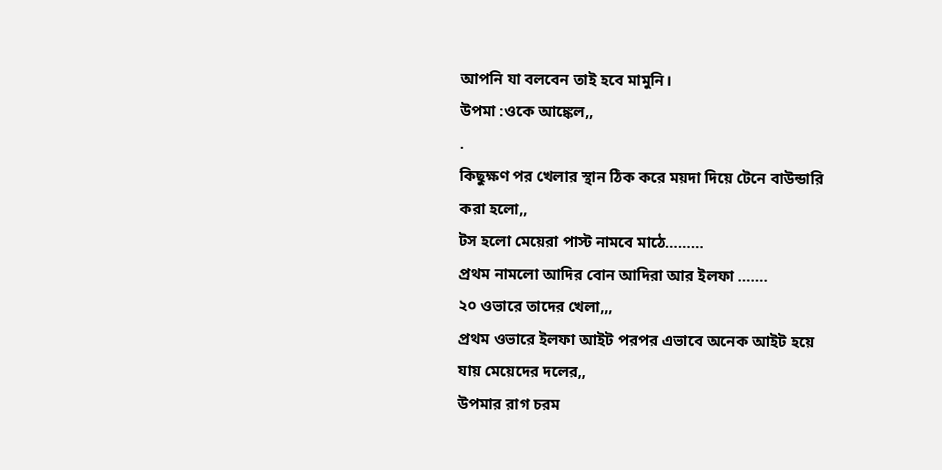আপনি যা বলবেন তাই হবে মামুনি।
উপমা :ওকে আঙ্কেল,,
.
কিছুক্ষণ পর খেলার স্থান ঠিক করে ময়দা দিয়ে টেনে বাউন্ডারি করা হলো,,
টস হলো মেয়েরা পাস্ট নামবে মাঠে………
প্রথম নামলো আদির বোন আদিরা আর ইলফা …….
২০ ওভারে তাদের খেলা,,,
প্রথম ওভারে ইলফা আইট পরপর এভাবে অনেক আইট হয়ে যায় মেয়েদের দলের,,
উপমার রাগ চরম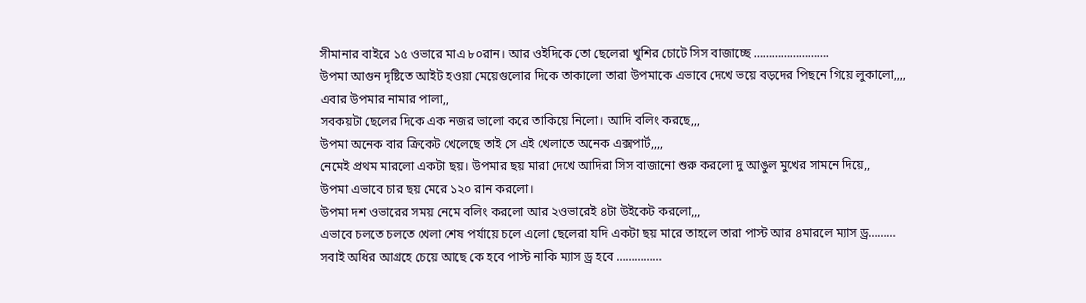সীমানার বাইরে ১৫ ওভারে মাএ ৮০রান। আর ওইদিকে তো ছেলেরা খুশির চোটে সিস বাজাচ্ছে …………………….
উপমা আগুন দৃষ্টিতে আইট হওয়া মেয়েগুলোর দিকে তাকালো তারা উপমাকে এভাবে দেখে ভয়ে বড়দের পিছনে গিয়ে লুকালো,,,,
এবার উপমার নামার পালা,,
সবকয়টা ছেলের দিকে এক নজর ভালো করে তাকিয়ে নিলো। আদি বলিং করছে,,,
উপমা অনেক বার ক্রিকেট খেলেছে তাই সে এই খেলাতে অনেক এক্সপার্ট,,,,
নেমেই প্রথম মারলো একটা ছয়। উপমার ছয় মারা দেখে আদিরা সিস বাজানো শুরু করলো দু আঙুল মুখের সামনে দিয়ে,,
উপমা এভাবে চার ছয় মেরে ১২০ রান করলো।
উপমা দশ ওভারের সময় নেমে বলিং করলো আর ২ওভারেই ৪টা উইকেট করলো,,,
এভাবে চলতে চলতে খেলা শেষ পর্যায়ে চলে এলো ছেলেরা যদি একটা ছয় মারে তাহলে তারা পাস্ট আর ৪মারলে ম্যাস ড্র………
সবাই অধির আগ্রহে চেয়ে আছে কে হবে পাস্ট নাকি ম্যাস ড্র হবে ……………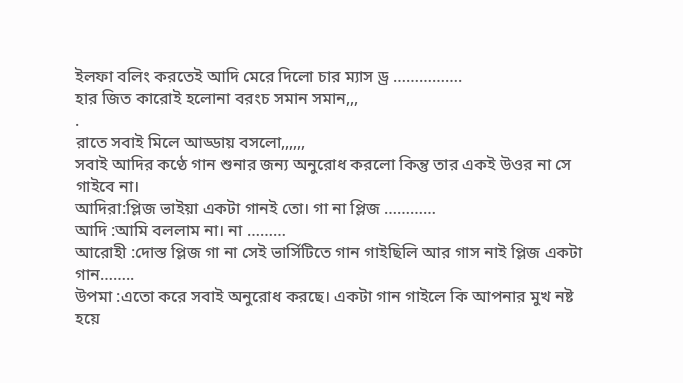ইলফা বলিং করতেই আদি মেরে দিলো চার ম্যাস ড্র …………….
হার জিত কারোই হলোনা বরংচ সমান সমান,,,
.
রাতে সবাই মিলে আড্ডায় বসলো,,,,,,
সবাই আদির কণ্ঠে গান শুনার জন্য অনুরোধ করলো কিন্তু তার একই উওর না সে গাইবে না।
আদিরা:প্লিজ ভাইয়া একটা গানই তো। গা না প্লিজ …………
আদি :আমি বললাম না। না ………
আরোহী :দোস্ত প্লিজ গা না সেই ভার্সিটিতে গান গাইছিলি আর গাস নাই প্লিজ একটা গান……..
উপমা :এতো করে সবাই অনুরোধ করছে। একটা গান গাইলে কি আপনার মুখ নষ্ট হয়ে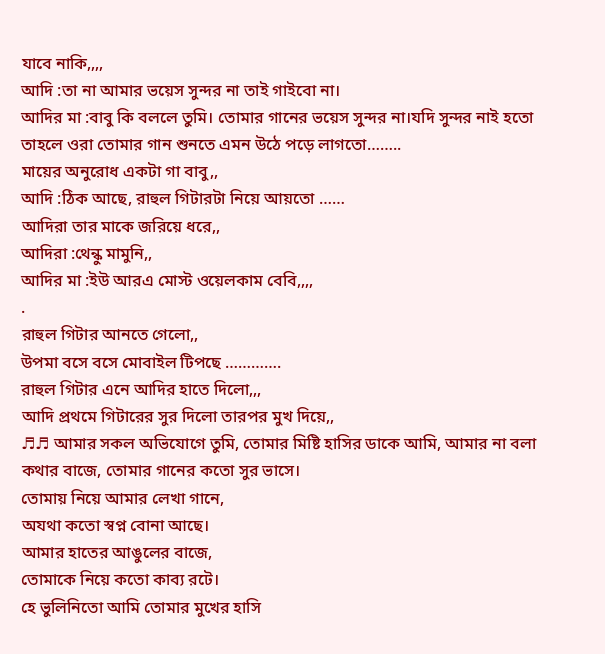যাবে নাকি,,,,
আদি :তা না আমার ভয়েস সুন্দর না তাই গাইবো না।
আদির মা :বাবু কি বললে তুমি। তোমার গানের ভয়েস সুন্দর না।যদি সুন্দর নাই হতো তাহলে ওরা তোমার গান শুনতে এমন উঠে পড়ে লাগতো……..
মায়ের অনুরোধ একটা গা বাবু,,
আদি :ঠিক আছে, রাহুল গিটারটা নিয়ে আয়তো ……
আদিরা তার মাকে জরিয়ে ধরে,,
আদিরা :থেন্কু মামুনি,,
আদির মা :ইউ আরএ মোস্ট ওয়েলকাম বেবি,,,,
.
রাহুল গিটার আনতে গেলো,,
উপমা বসে বসে মোবাইল টিপছে ………….
রাহুল গিটার এনে আদির হাতে দিলো,,,
আদি প্রথমে গিটারের সুর দিলো তারপর মুখ দিয়ে,,
♬♬ আমার সকল অভিযোগে তুমি, তোমার মিষ্টি হাসির ডাকে আমি, আমার না বলা কথার বাজে, তোমার গানের কতো সুর ভাসে।
তোমায় নিয়ে আমার লেখা গানে,
অযথা কতো স্বপ্ন বোনা আছে।
আমার হাতের আঙুলের বাজে,
তোমাকে নিয়ে কতো কাব্য রটে।
হে ভুলিনিতো আমি তোমার মুখের হাসি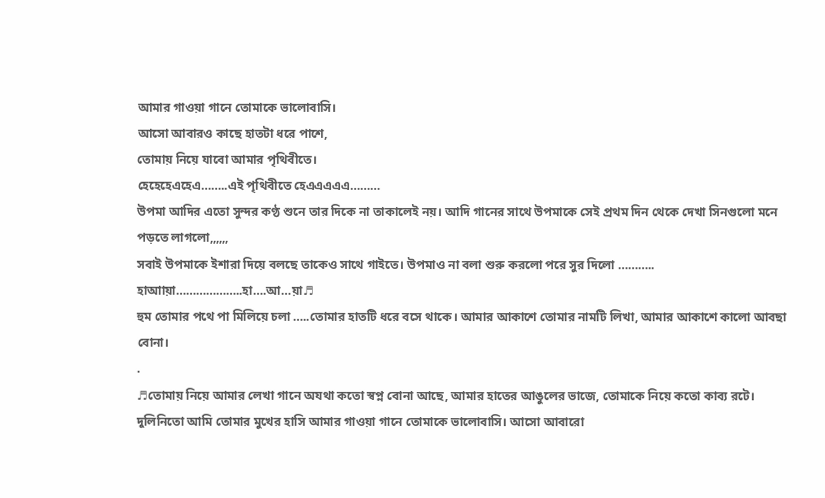আমার গাওয়া গানে তোমাকে ভালোবাসি।
আসো আবারও কাছে হাতটা ধরে পাশে,
তোমায় নিয়ে যাবো আমার পৃথিবীতে।
হেহেহেএহেএ……..এই পৃথিবীতে হেএএএএএ………
উপমা আদির এতো সুন্দর কণ্ঠ শুনে তার দিকে না তাকালেই নয়। আদি গানের সাথে উপমাকে সেই প্রথম দিন থেকে দেখা সিনগুলো মনে পড়তে লাগলো,,,,,,
সবাই উপমাকে ইশারা দিয়ে বলছে তাকেও সাথে গাইতে। উপমাও না বলা শুরু করলো পরে সুর দিলো ………..
হাআায়া………………..হা….আ…য়া♬
হুম তোমার পথে পা মিলিয়ে চলা …..তোমার হাতটি ধরে বসে থাকে। আমার আকাশে তোমার নামটি লিখা, আমার আকাশে কালো আবছা বোনা।
.
♬তোমায় নিয়ে আমার লেখা গানে অযথা কতো স্বপ্ন বোনা আছে, আমার হাতের আঙুলের ভাজে, তোমাকে নিয়ে কতো কাব্য রটে।
দুলিনিতো আমি তোমার মুখের হাসি আমার গাওয়া গানে তোমাকে ভালোবাসি। আসো আবারো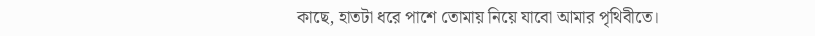কাছে, হাতটা ধরে পাশে তোমায় নিয়ে যাবো আমার পৃথিবীতে।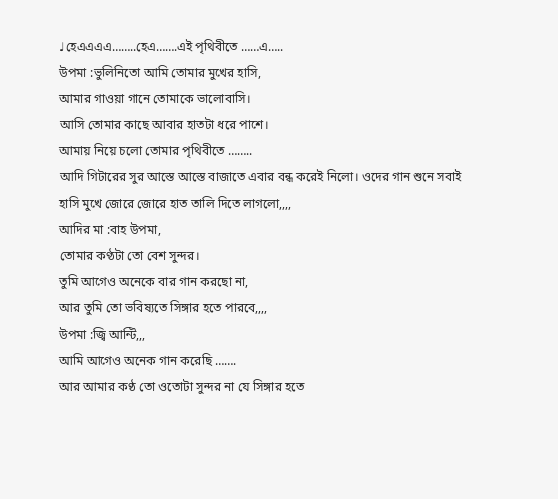♩হেএএএএ……..হেএ…….এই পৃথিবীতে ……এ…..
উপমা :ভুলিনিতো আমি তোমার মুখের হাসি,
আমার গাওয়া গানে তোমাকে ভালোবাসি।
আসি তোমার কাছে আবার হাতটা ধরে পাশে।
আমায় নিয়ে চলো তোমার পৃথিবীতে ……..
আদি গিটারের সুর আস্তে আস্তে বাজাতে এবার বন্ধ করেই নিলো। ওদের গান শুনে সবাই হাসি মুখে জোরে জোরে হাত তালি দিতে লাগলো,,,,
আদির মা :বাহ উপমা,
তোমার কণ্ঠটা তো বেশ সুন্দর।
তুমি আগেও অনেকে বার গান করছো না,
আর তুমি তো ভবিষ্যতে সিঙ্গার হতে পারবে,,,,
উপমা :জ্বি আন্টি,,,
আমি আগেও অনেক গান করেছি …….
আর আমার কণ্ঠ তো ওতোটা সুন্দর না যে সিঙ্গার হতে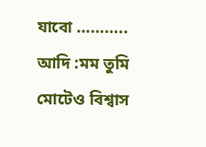যাবো ………..
আদি :মম তুমি মোটেও বিশ্বাস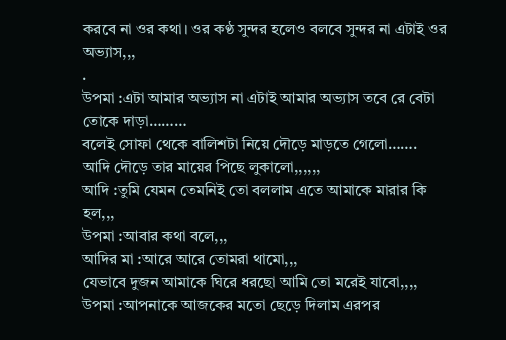করবে না ওর কথা। ওর কণ্ঠ সুন্দর হলেও বলবে সুন্দর না এটাই ওর অভ্যাস,,,
.
উপমা :এটা আমার অভ্যাস না এটাই আমার অভ্যাস তবে রে বেটা তোকে দাড়া………
বলেই সোফা থেকে বালিশটা নিয়ে দৌড়ে মাড়তে গেলো…….
আদি দৌড়ে তার মায়ের পিছে লুকালো,,,,,,
আদি :তুমি যেমন তেমনিই তো বললাম এতে আমাকে মারার কি হল,,,
উপমা :আবার কথা বলে,,,
আদির মা :আরে আরে তোমরা থামো,,,
যেভাবে দুজন আমাকে ঘিরে ধরছো আমি তো মরেই যাবো,,,,
উপমা :আপনাকে আজকের মতো ছেড়ে দিলাম এরপর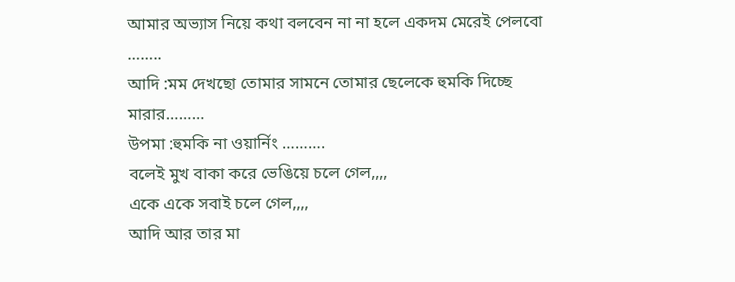আমার অভ্যাস নিয়ে কথা বলবেন না না হলে একদম মেরেই পেলবো ……..
আদি :মম দেখছো তোমার সামনে তোমার ছেলেকে হুমকি দিচ্ছে মারার………
উপমা :হুমকি না ওয়ার্নিং ……….
বলেই মুখ বাকা করে ভেঙিয়ে চলে গেল,,,,
একে একে সবাই চলে গেল,,,,
আদি আর তার মা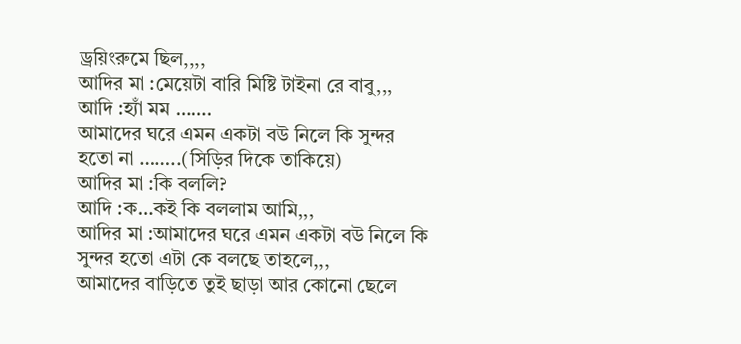ড্রয়িংরুমে ছিল,,,,
আদির মা :মেয়েটা বারি মিষ্টি টাইনা রে বাবু,,,
আদি :হ্যাঁ মম …….
আমাদের ঘরে এমন একটা বউ নিলে কি সুন্দর হতো না ……..(সিড়ির দিকে তাকিয়ে)
আদির মা :কি বললি?
আদি :ক…কই কি বললাম আমি,,,
আদির মা :আমাদের ঘরে এমন একটা বউ নিলে কি সুন্দর হতো এটা কে বলছে তাহলে,,,
আমাদের বাড়িতে তুই ছাড়া আর কোনো ছেলে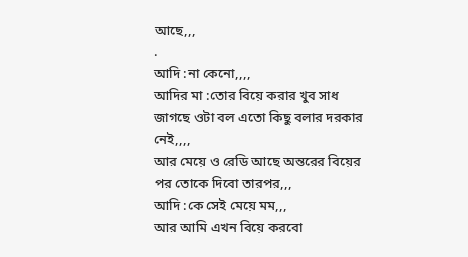আছে,,,
.
আদি :না কেনো,,,,
আদির মা :তোর বিয়ে করার খুব সাধ জাগছে ওটা বল এতো কিছু বলার দরকার নেই,,,,
আর মেয়ে ও রেডি আছে অন্তরের বিয়ের পর তোকে দিবো তারপর,,,
আদি :কে সেই মেয়ে মম,,,
আর আমি এখন বিয়ে করবো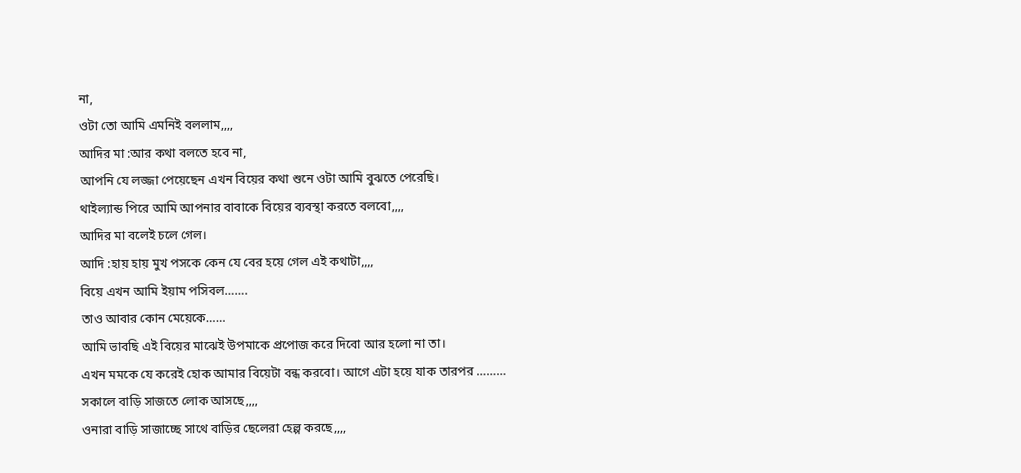না,
ওটা তো আমি এমনিই বললাম,,,,
আদির মা :আর কথা বলতে হবে না,
আপনি যে লজ্জা পেয়েছেন এখন বিয়ের কথা শুনে ওটা আমি বুঝতে পেরেছি।
থাইল্যান্ড পিরে আমি আপনার বাবাকে বিয়ের ব্যবস্থা করতে বলবো,,,,
আদির মা বলেই চলে গেল।
আদি :হায় হায় মুখ পসকে কেন যে বের হয়ে গেল এই কথাটা,,,,
বিয়ে এখন আমি ইয়াম পসিবল…….
তাও আবার কোন মেয়েকে……
আমি ভাবছি এই বিয়ের মাঝেই উপমাকে প্রপোজ করে দিবো আর হলো না তা।
এখন মমকে যে করেই হোক আমার বিয়েটা বন্ধ করবো। আগে এটা হয়ে যাক তারপর ………
সকালে বাড়ি সাজতে লোক আসছে,,,,
ওনারা বাড়ি সাজাচ্ছে সাথে বাড়ির ছেলেরা হেল্প করছে,,,,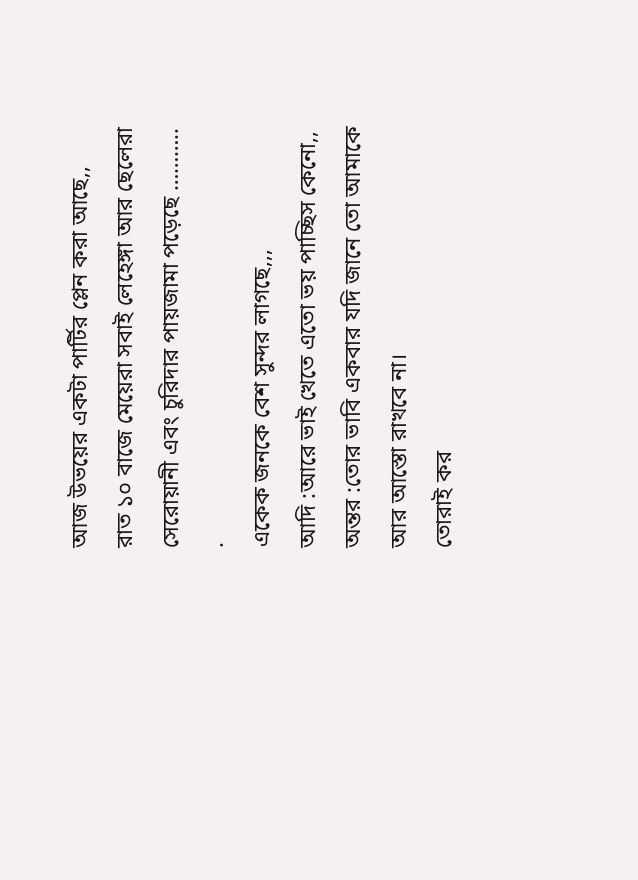আজ উভয়ের একটা পার্টির প্লেন করা আছে,,
রাত ১০ বাজে মেয়েরা সবাই লেহেঙ্গা আর ছেলেরা সেরোয়ানী এবং চুরিদার পায়জামা পড়েছে ………..
.
একেক জনকে বেশ সুন্দর লাগছে,,,
আদি :আরে ভাই খেতে এতো ভয় পাচ্ছিস কেনো,,
অন্তর :তোর ভাবি একবার যদি জানে তো আমাকে আর আস্তো রাখবে না।
তোরাই কর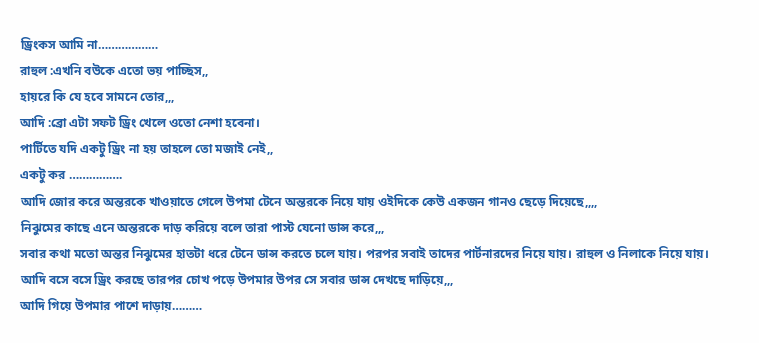ড্রিংকস আমি না………………
রাহুল :এখনি বউকে এতো ভয় পাচ্ছিস,,
হায়রে কি যে হবে সামনে তোর,,,
আদি :ব্রো এটা সফট ড্রিং খেলে ওতো নেশা হবেনা।
পার্টিতে যদি একটু ড্রিং না হয় তাহলে তো মজাই নেই,,
একটু কর …………….
আদি জোর করে অন্তরকে খাওয়াতে গেলে উপমা টেনে অন্তরকে নিয়ে যায় ওইদিকে কেউ একজন গানও ছেড়ে দিয়েছে,,,,
নিঝুমের কাছে এনে অন্তরকে দাড় করিয়ে বলে তারা পাস্ট যেনো ডান্স করে,,,
সবার কথা মতো অন্তর নিঝুমের হাতটা ধরে টেনে ডান্স করতে চলে যায়। পরপর সবাই তাদের পার্টনারদের নিয়ে যায়। রাহুল ও নিলাকে নিয়ে যায়।
আদি বসে বসে ড্রিং করছে তারপর চোখ পড়ে উপমার উপর সে সবার ডান্স দেখছে দাড়িয়ে,,,
আদি গিয়ে উপমার পাশে দাড়ায়………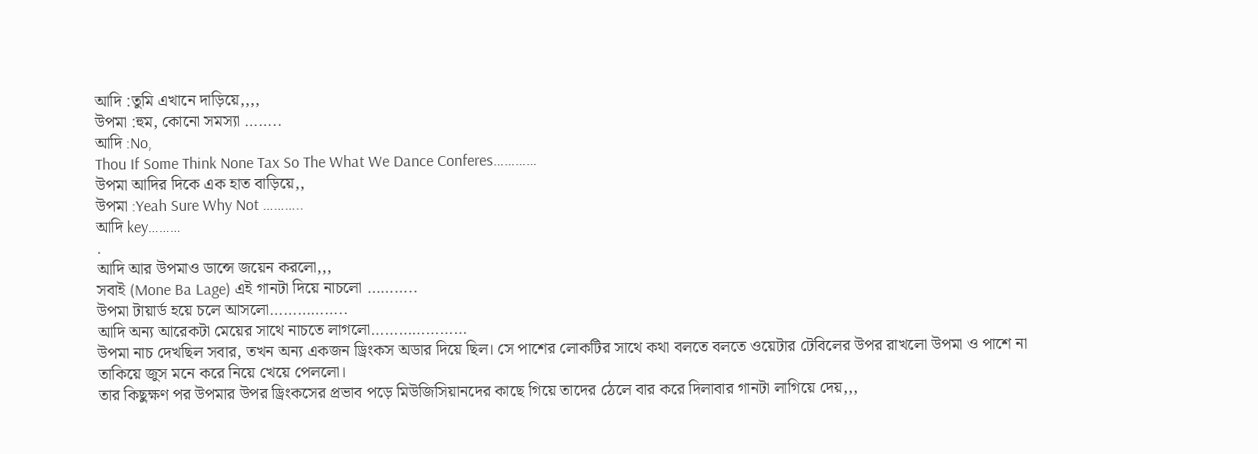আদি :তুমি এখানে দাড়িয়ে,,,,
উপমা :হুম, কোনো সমস্যা ……..
আদি :No,
Thou If Some Think None Tax So The What We Dance Conferes…………
উপমা আদির দিকে এক হাত বাড়িয়ে,,
উপমা :Yeah Sure Why Not ………..
আদি key………
.
আদি আর উপমাও ডান্সে জয়েন করলো,,,
সবাই (Mone Ba Lage) এই গানটা দিয়ে নাচলো ………..
উপমা টায়ার্ড হয়ে চলে আসলো……………..
আদি অন্য আরেকটা মেয়ের সাথে নাচতে লাগলো…………………
উপমা নাচ দেখছিল সবার, তখন অন্য একজন ড্রিংকস অডার দিয়ে ছিল। সে পাশের লোকটির সাথে কথা বলতে বলতে ওয়েটার টেবিলের উপর রাখলো উপমা ও পাশে না তাকিয়ে জুস মনে করে নিয়ে খেয়ে পেললো।
তার কিছুক্ষণ পর উপমার উপর ড্রিংকসের প্রভাব পড়ে মিউজিসিয়ানদের কাছে গিয়ে তাদের ঠেলে বার করে দিলাবার গানটা লাগিয়ে দেয়,,,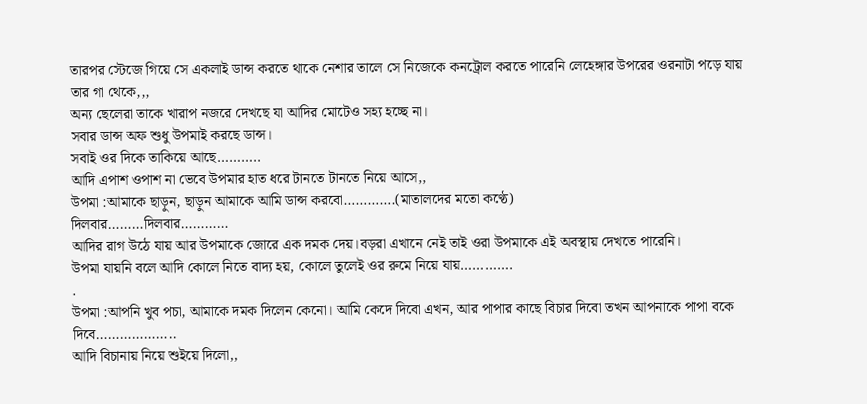তারপর স্টেজে গিয়ে সে একলাই ডান্স করতে থাকে নেশার তালে সে নিজেকে কনট্রোল করতে পারেনি লেহেঙ্গার উপরের ওরনাটা পড়ে যায় তার গা থেকে,,,
অন্য ছেলেরা তাকে খারাপ নজরে দেখছে যা আদির মোটেও সহ্য হচ্ছে না।
সবার ডান্স অফ শুধু উপমাই করছে ডান্স।
সবাই ওর দিকে তাকিয়ে আছে………..
আদি এপাশ ওপাশ না ভেবে উপমার হাত ধরে টানতে টানতে নিয়ে আসে,,
উপমা :আমাকে ছাড়ুন, ছাড়ুন আমাকে আমি ডান্স করবো………….(মাতালদের মতো কণ্ঠে)
দিলবার………দিলবার…………
আদির রাগ উঠে যায় আর উপমাকে জোরে এক দমক দেয়।বড়রা এখানে নেই তাই ওরা উপমাকে এই অবস্থায় দেখতে পারেনি।
উপমা যায়নি বলে আদি কোলে নিতে বাদ্য হয়, কোলে তুলেই ওর রুমে নিয়ে যায়………….
.
উপমা :আপনি খুব পচা, আমাকে দমক দিলেন কেনো। আমি কেদে দিবো এখন, আর পাপার কাছে বিচার দিবো তখন আপনাকে পাপা বকে দিবে………………..
আদি বিচানায় নিয়ে শুইয়ে দিলো,,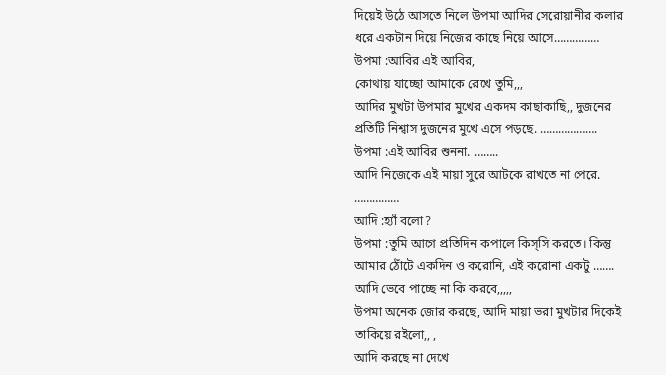দিয়েই উঠে আসতে নিলে উপমা আদির সেরোয়ানীর কলার ধরে একটান দিয়ে নিজের কাছে নিয়ে আসে……………
উপমা :আবির এই আবির,
কোথায় যাচ্ছো আমাকে রেখে তুমি,,,
আদির মুখটা উপমার মুখের একদম কাছাকাছি,, দুজনের প্রতিটি নিশ্বাস দুজনের মুখে এসে পড়ছে. ……………….
উপমা :এই আবির শুননা. ……..
আদি নিজেকে এই মায়া সুরে আটকে রাখতে না পেরে. ……………
আদি :হ্যাঁ বলো?
উপমা :তুমি আগে প্রতিদিন কপালে কিস্সি করতে। কিন্তু আমার ঠোঁটে একদিন ও করোনি, এই করোনা একটু …….
আদি ভেবে পাচ্ছে না কি করবে,,,,,
উপমা অনেক জোর করছে, আদি মায়া ভরা মুখটার দিকেই তাকিয়ে রইলো,, ,
আদি করছে না দেখে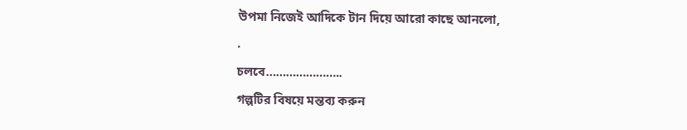উপমা নিজেই আদিকে টান দিয়ে আরো কাছে আনলো,
.
চলবে…………………..
গল্পটির বিষয়ে মন্তব্য করুন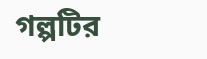গল্পটির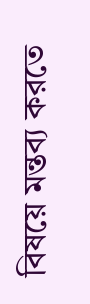বিষয়ে মন্তব্য করতে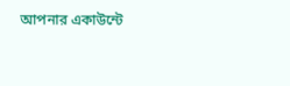আপনার একাউন্টে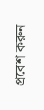প্রবেশ করুন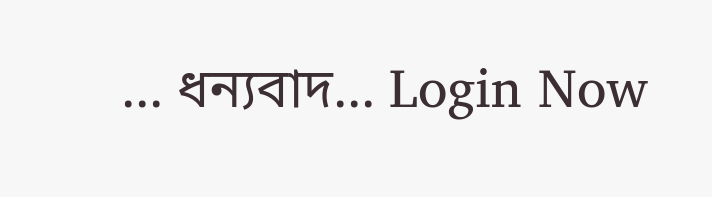... ধন্যবাদ... Login Now